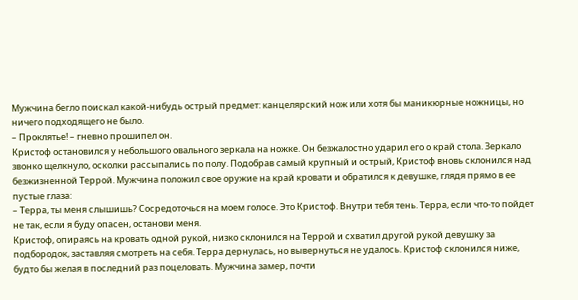Мужчина бегло поискал какой-нибудь острый предмет: канцелярский нож или хотя бы маникюрные ножницы, но ничего подходящего не было.
– Проклятье! – гневно прошипел он.
Кристоф остановился у небольшого овального зеркала на ножке. Он безжалостно ударил его о край стола. Зеркало звонко щелкнуло, осколки рассыпались по полу. Подобрав самый крупный и острый, Кристоф вновь склонился над безжизненной Террой. Мужчина положил свое оружие на край кровати и обратился к девушке, глядя прямо в ее пустые глаза:
– Терра, ты меня слышишь? Сосредоточься на моем голосе. Это Кристоф. Внутри тебя тень. Терра, если что-то пойдет не так, если я буду опасен, останови меня.
Кристоф, опираясь на кровать одной рукой, низко склонился на Террой и схватил другой рукой девушку за подбородок, заставляя смотреть на себя. Терра дернулась, но вывернуться не удалось. Кристоф склонился ниже, будто бы желая в последний раз поцеловать. Мужчина замер, почти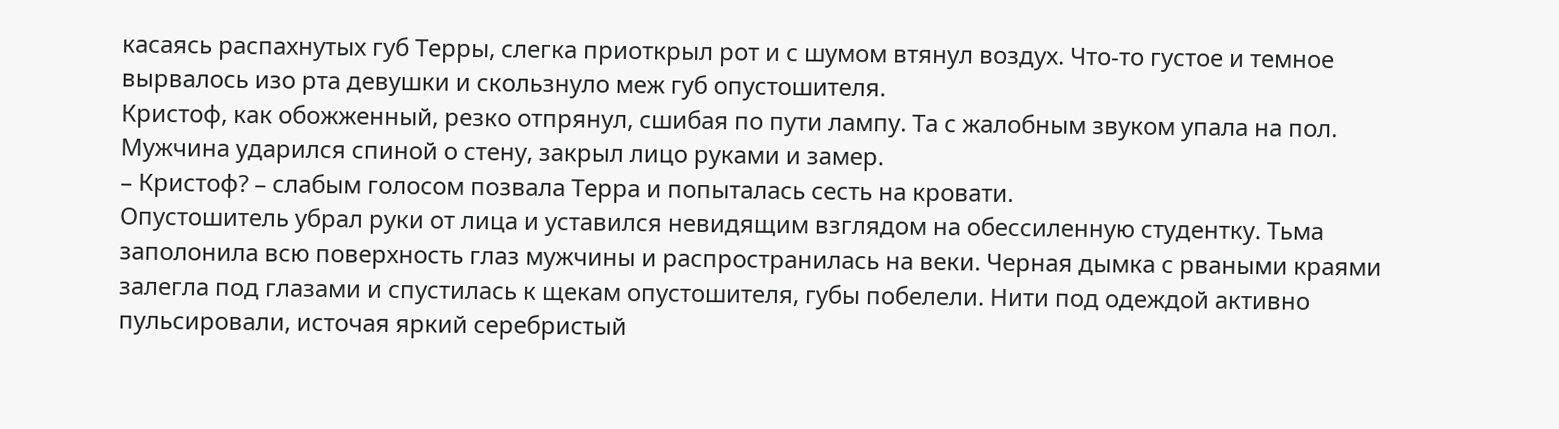касаясь распахнутых губ Терры, слегка приоткрыл рот и с шумом втянул воздух. Что-то густое и темное вырвалось изо рта девушки и скользнуло меж губ опустошителя.
Кристоф, как обожженный, резко отпрянул, сшибая по пути лампу. Та с жалобным звуком упала на пол. Мужчина ударился спиной о стену, закрыл лицо руками и замер.
– Кристоф? – слабым голосом позвала Терра и попыталась сесть на кровати.
Опустошитель убрал руки от лица и уставился невидящим взглядом на обессиленную студентку. Тьма заполонила всю поверхность глаз мужчины и распространилась на веки. Черная дымка с рваными краями залегла под глазами и спустилась к щекам опустошителя, губы побелели. Нити под одеждой активно пульсировали, источая яркий серебристый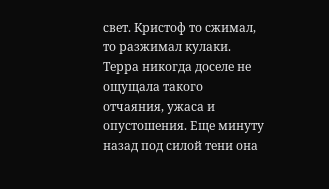свет. Кристоф то сжимал, то разжимал кулаки.
Терра никогда доселе не ощущала такого отчаяния, ужаса и опустошения. Еще минуту назад под силой тени она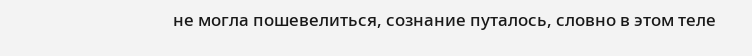не могла пошевелиться, сознание путалось, словно в этом теле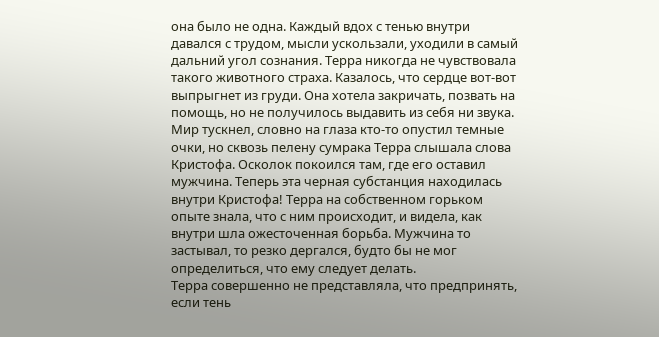она было не одна. Каждый вдох с тенью внутри давался с трудом, мысли ускользали, уходили в самый дальний угол сознания. Терра никогда не чувствовала такого животного страха. Казалось, что сердце вот-вот выпрыгнет из груди. Она хотела закричать, позвать на помощь, но не получилось выдавить из себя ни звука. Мир тускнел, словно на глаза кто-то опустил темные очки, но сквозь пелену сумрака Терра слышала слова Кристофа. Осколок покоился там, где его оставил мужчина. Теперь эта черная субстанция находилась внутри Кристофа! Терра на собственном горьком опыте знала, что с ним происходит, и видела, как внутри шла ожесточенная борьба. Мужчина то застывал, то резко дергался, будто бы не мог определиться, что ему следует делать.
Терра совершенно не представляла, что предпринять, если тень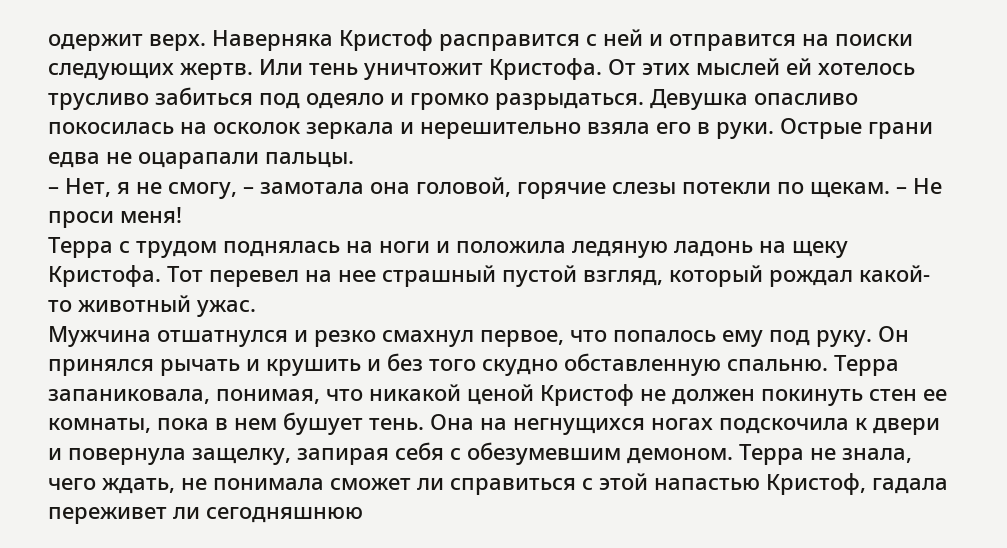одержит верх. Наверняка Кристоф расправится с ней и отправится на поиски следующих жертв. Или тень уничтожит Кристофа. От этих мыслей ей хотелось трусливо забиться под одеяло и громко разрыдаться. Девушка опасливо покосилась на осколок зеркала и нерешительно взяла его в руки. Острые грани едва не оцарапали пальцы.
– Нет, я не смогу, – замотала она головой, горячие слезы потекли по щекам. – Не проси меня!
Терра с трудом поднялась на ноги и положила ледяную ладонь на щеку Кристофа. Тот перевел на нее страшный пустой взгляд, который рождал какой-то животный ужас.
Мужчина отшатнулся и резко смахнул первое, что попалось ему под руку. Он принялся рычать и крушить и без того скудно обставленную спальню. Терра запаниковала, понимая, что никакой ценой Кристоф не должен покинуть стен ее комнаты, пока в нем бушует тень. Она на негнущихся ногах подскочила к двери и повернула защелку, запирая себя с обезумевшим демоном. Терра не знала, чего ждать, не понимала сможет ли справиться с этой напастью Кристоф, гадала переживет ли сегодняшнюю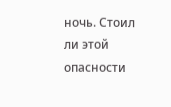ночь. Стоил ли этой опасности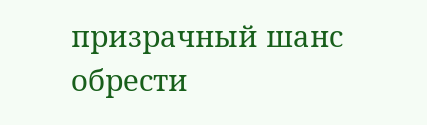призрачный шанс обрести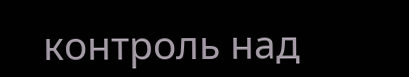контроль над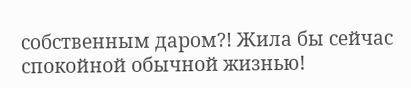собственным даром?! Жила бы сейчас спокойной обычной жизнью!